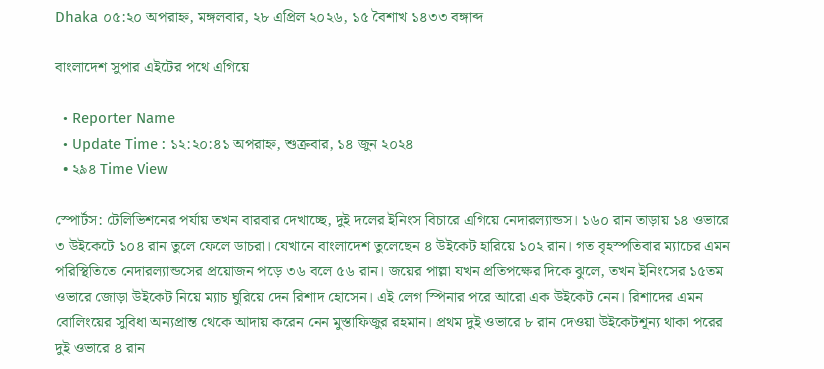Dhaka ০৫:২০ অপরাহ্ন, মঙ্গলবার, ২৮ এপ্রিল ২০২৬, ১৫ বৈশাখ ১৪৩৩ বঙ্গাব্দ

বাংলাদেশ সুপার এইটের পথে এগিয়ে

  • Reporter Name
  • Update Time : ১২:২০:৪১ অপরাহ্ন, শুক্রবার, ১৪ জুন ২০২৪
  • ২৯৪ Time View

স্পোর্টস: টেলিভিশনের পর্যায় তখন বারবার দেখাচ্ছে, দুই দলের ইনিংস বিচারে এগিয়ে নেদারল্যান্ডস। ১৬০ রান তাড়ায় ১৪ ওভারে ৩ উইকেটে ১০৪ রান তুলে ফেলে ডাচরা। যেখানে বাংলাদেশ তুলেছেন ৪ উইকেট হারিয়ে ১০২ রান। গত বৃহস্পতিবার ম্যাচের এমন পরিস্থিতিতে নেদারল্যান্ডসের প্রয়োজন পড়ে ৩৬ বলে ৫৬ রান। জয়ের পাল্লা যখন প্রতিপক্ষের দিকে ঝুলে, তখন ইনিংসের ১৫তম ওভারে জোড়া উইকেট নিয়ে ম্যাচ ঘুরিয়ে দেন রিশাদ হোসেন। এই লেগ স্পিনার পরে আরো এক উইকেট নেন। রিশাদের এমন বোলিংয়ের সুবিধা অন্যপ্রান্ত থেকে আদায় করেন নেন মুস্তাফিজুর রহমান। প্রথম দুই ওভারে ৮ রান দেওয়া উইকেটশূন্য থাকা পরের দুই ওভারে ৪ রান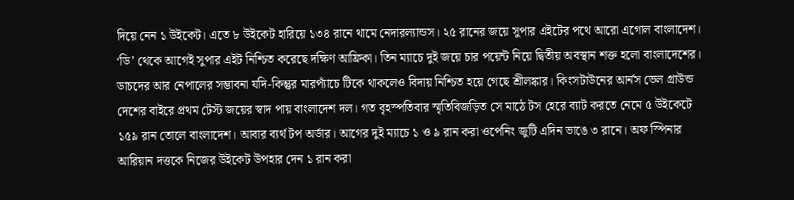দিয়ে নেন ১ উইকেট। এতে ৮ উইকেট হারিয়ে ১৩৪ রানে থামে নেদারল্যান্ডস। ২৫ রানের জয়ে সুপার এইটের পথে আরো এগোল বাংলাদেশ। ‘ডি’ থেকে আগেই সুপার এইট নিশ্চিত করেছে দক্ষিণ আফ্রিকা। তিন ম্যাচে দুই জয়ে চার পয়েন্ট নিয়ে দ্বিতীয় অবস্থান শক্ত হলো বাংলাদেশের। ডাচদের আর নেপালের সম্ভাবনা যদি-কিন্তুর মারপ্যাঁচে টিকে থাকলেও বিদায় নিশ্চিত হয়ে গেছে শ্রীলঙ্কার। কিংসটাউনের আর্নস ভেল গ্রাউন্ড দেশের বাইরে প্রথম টেস্ট জয়ের স্বাদ পায় বাংলাদেশ দল। গত বৃহস্পতিবার স্মৃতিবিজড়িত সে মাঠে টস হেরে ব্যাট করতে নেমে ৫ উইকেটে ১৫৯ রান তোলে বাংলাদেশ। আবার ব্যর্থ টপ অর্ডার। আগের দুই ম্যাচে ১ ও ৯ রান করা ওপেনিং জুটি এদিন ভাঙে ৩ রানে। অফ স্পিনার আরিয়ান দত্তকে নিজের উইকেট উপহার দেন ১ রান করা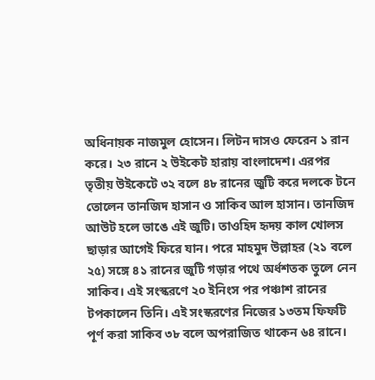অধিনায়ক নাজমুল হোসেন। লিটন দাসও ফেরেন ১ রান করে। ২৩ রানে ২ উইকেট হারায় বাংলাদেশ। এরপর তৃতীয় উইকেটে ৩২ বলে ৪৮ রানের জুটি করে দলকে টনে তোলেন তানজিদ হাসান ও সাকিব আল হাসান। তানজিদ আউট হলে ভাঙে এই জুটি। তাওহিদ হৃদয় কাল খোলস ছাড়ার আগেই ফিরে যান। পরে মাহমুদ উল্লাহর (২১ বলে ২৫) সঙ্গে ৪১ রানের জুটি গড়ার পথে অর্ধশতক তুলে নেন সাকিব। এই সংস্করণে ২০ ইনিংস পর পঞ্চাশ রানের টপকালেন তিনি। এই সংস্করণের নিজের ১৩তম ফিফটি পূর্ণ করা সাকিব ৩৮ বলে অপরাজিত থাকেন ৬৪ রানে।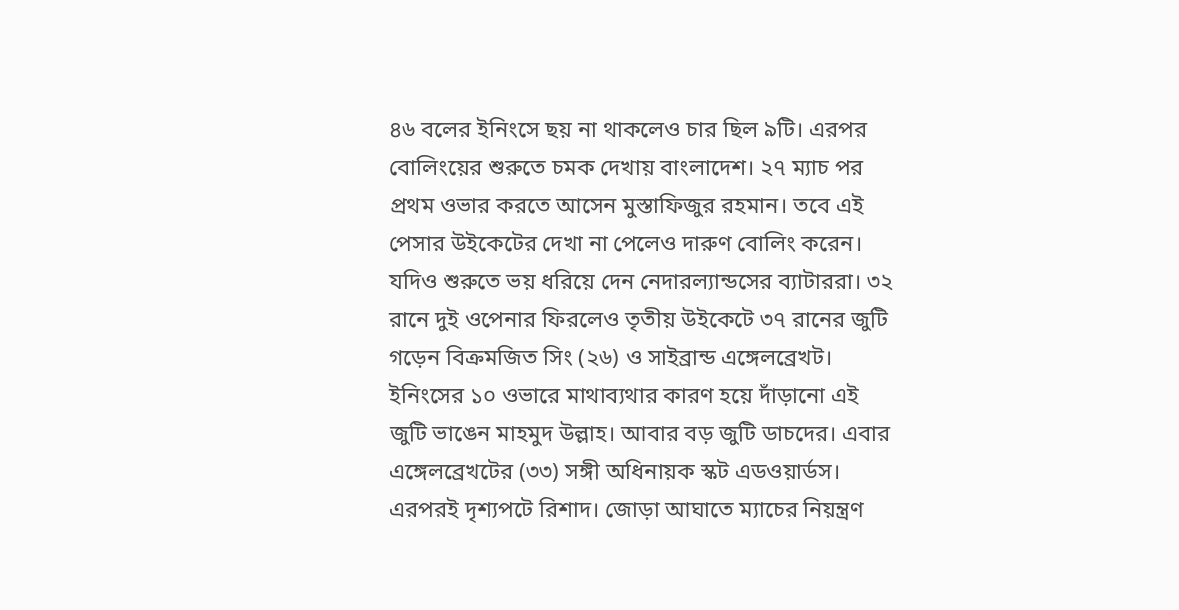৪৬ বলের ইনিংসে ছয় না থাকলেও চার ছিল ৯টি। এরপর বোলিংয়ের শুরুতে চমক দেখায় বাংলাদেশ। ২৭ ম্যাচ পর প্রথম ওভার করতে আসেন মুস্তাফিজুর রহমান। তবে এই পেসার উইকেটের দেখা না পেলেও দারুণ বোলিং করেন। যদিও শুরুতে ভয় ধরিয়ে দেন নেদারল্যান্ডসের ব্যাটাররা। ৩২ রানে দুই ওপেনার ফিরলেও তৃতীয় উইকেটে ৩৭ রানের জুটি গড়েন বিক্রমজিত সিং (২৬) ও সাইব্রান্ড এঙ্গেলব্রেখট। ইনিংসের ১০ ওভারে মাথাব্যথার কারণ হয়ে দাঁড়ানো এই জুটি ভাঙেন মাহমুদ উল্লাহ। আবার বড় জুটি ডাচদের। এবার এঙ্গেলব্রেখটের (৩৩) সঙ্গী অধিনায়ক স্কট এডওয়ার্ডস। এরপরই দৃশ্যপটে রিশাদ। জোড়া আঘাতে ম্যাচের নিয়ন্ত্রণ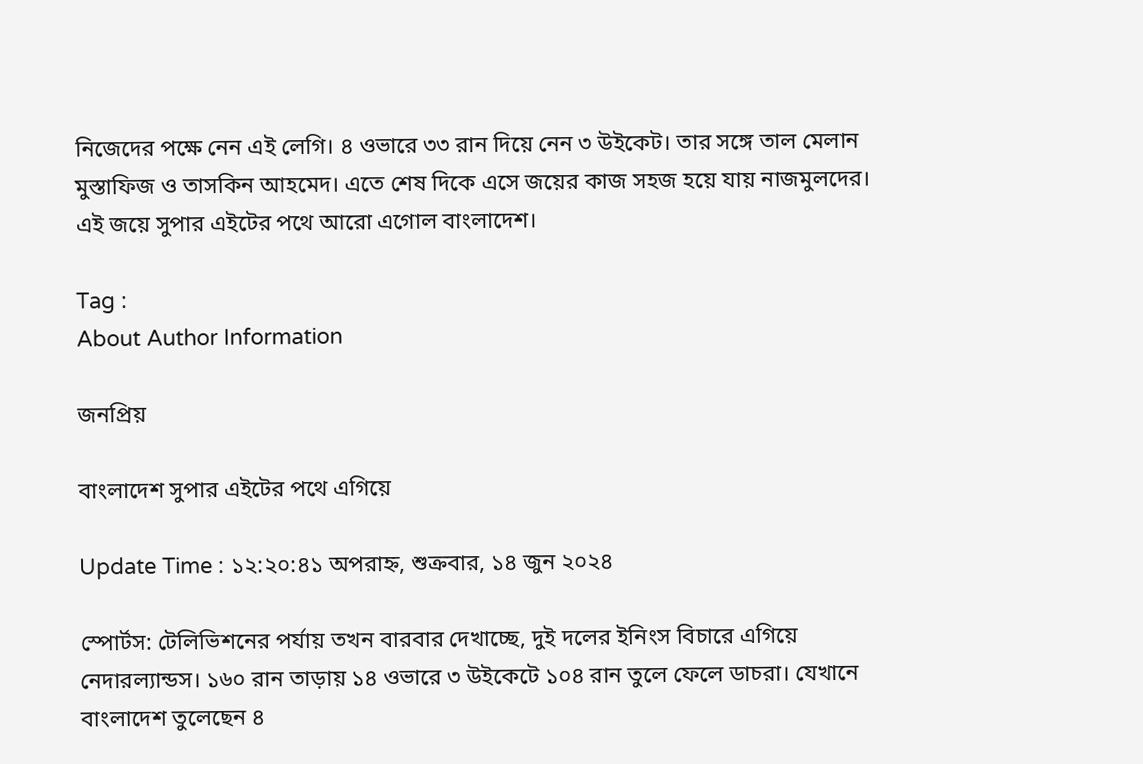নিজেদের পক্ষে নেন এই লেগি। ৪ ওভারে ৩৩ রান দিয়ে নেন ৩ উইকেট। তার সঙ্গে তাল মেলান মুস্তাফিজ ও তাসকিন আহমেদ। এতে শেষ দিকে এসে জয়ের কাজ সহজ হয়ে যায় নাজমুলদের। এই জয়ে সুপার এইটের পথে আরো এগোল বাংলাদেশ।

Tag :
About Author Information

জনপ্রিয়

বাংলাদেশ সুপার এইটের পথে এগিয়ে

Update Time : ১২:২০:৪১ অপরাহ্ন, শুক্রবার, ১৪ জুন ২০২৪

স্পোর্টস: টেলিভিশনের পর্যায় তখন বারবার দেখাচ্ছে, দুই দলের ইনিংস বিচারে এগিয়ে নেদারল্যান্ডস। ১৬০ রান তাড়ায় ১৪ ওভারে ৩ উইকেটে ১০৪ রান তুলে ফেলে ডাচরা। যেখানে বাংলাদেশ তুলেছেন ৪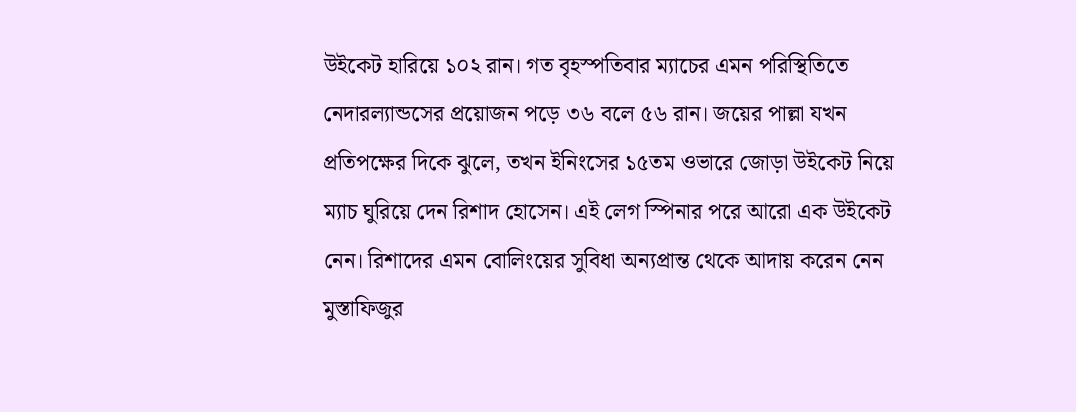উইকেট হারিয়ে ১০২ রান। গত বৃহস্পতিবার ম্যাচের এমন পরিস্থিতিতে নেদারল্যান্ডসের প্রয়োজন পড়ে ৩৬ বলে ৫৬ রান। জয়ের পাল্লা যখন প্রতিপক্ষের দিকে ঝুলে, তখন ইনিংসের ১৫তম ওভারে জোড়া উইকেট নিয়ে ম্যাচ ঘুরিয়ে দেন রিশাদ হোসেন। এই লেগ স্পিনার পরে আরো এক উইকেট নেন। রিশাদের এমন বোলিংয়ের সুবিধা অন্যপ্রান্ত থেকে আদায় করেন নেন মুস্তাফিজুর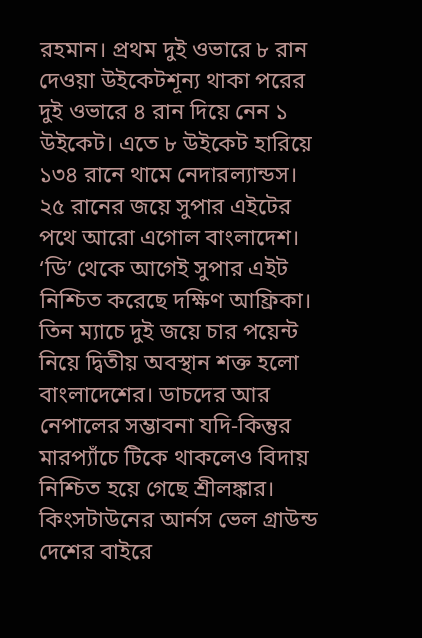রহমান। প্রথম দুই ওভারে ৮ রান দেওয়া উইকেটশূন্য থাকা পরের দুই ওভারে ৪ রান দিয়ে নেন ১ উইকেট। এতে ৮ উইকেট হারিয়ে ১৩৪ রানে থামে নেদারল্যান্ডস। ২৫ রানের জয়ে সুপার এইটের পথে আরো এগোল বাংলাদেশ। ‘ডি’ থেকে আগেই সুপার এইট নিশ্চিত করেছে দক্ষিণ আফ্রিকা। তিন ম্যাচে দুই জয়ে চার পয়েন্ট নিয়ে দ্বিতীয় অবস্থান শক্ত হলো বাংলাদেশের। ডাচদের আর নেপালের সম্ভাবনা যদি-কিন্তুর মারপ্যাঁচে টিকে থাকলেও বিদায় নিশ্চিত হয়ে গেছে শ্রীলঙ্কার। কিংসটাউনের আর্নস ভেল গ্রাউন্ড দেশের বাইরে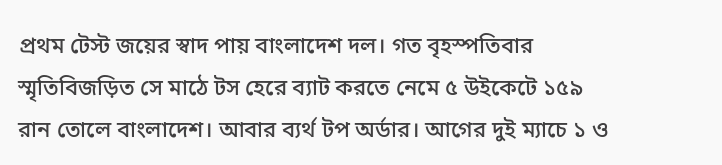প্রথম টেস্ট জয়ের স্বাদ পায় বাংলাদেশ দল। গত বৃহস্পতিবার স্মৃতিবিজড়িত সে মাঠে টস হেরে ব্যাট করতে নেমে ৫ উইকেটে ১৫৯ রান তোলে বাংলাদেশ। আবার ব্যর্থ টপ অর্ডার। আগের দুই ম্যাচে ১ ও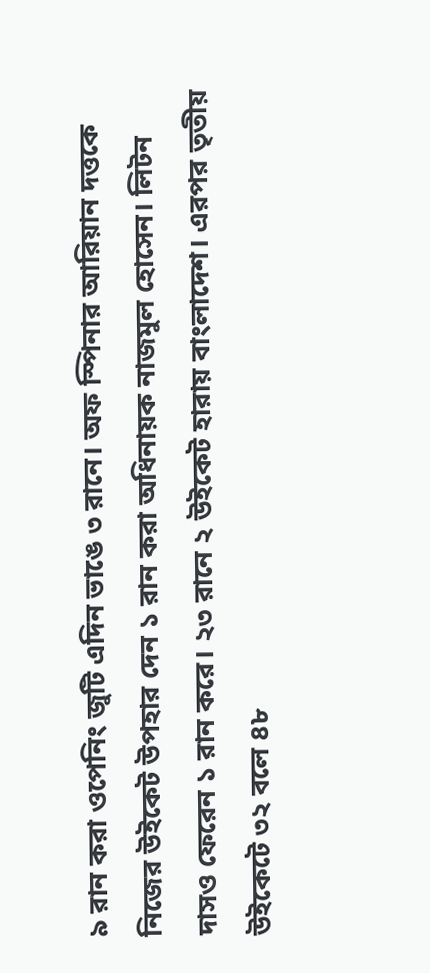৯ রান করা ওপেনিং জুটি এদিন ভাঙে ৩ রানে। অফ স্পিনার আরিয়ান দত্তকে নিজের উইকেট উপহার দেন ১ রান করা অধিনায়ক নাজমুল হোসেন। লিটন দাসও ফেরেন ১ রান করে। ২৩ রানে ২ উইকেট হারায় বাংলাদেশ। এরপর তৃতীয় উইকেটে ৩২ বলে ৪৮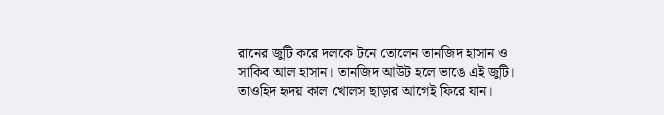রানের জুটি করে দলকে টনে তোলেন তানজিদ হাসান ও সাকিব আল হাসান। তানজিদ আউট হলে ভাঙে এই জুটি। তাওহিদ হৃদয় কাল খোলস ছাড়ার আগেই ফিরে যান।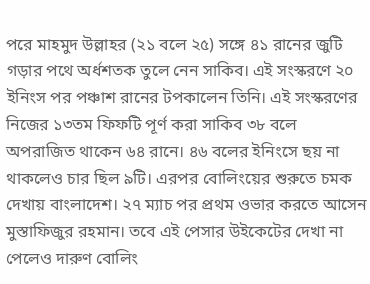পরে মাহমুদ উল্লাহর (২১ বলে ২৫) সঙ্গে ৪১ রানের জুটি গড়ার পথে অর্ধশতক তুলে নেন সাকিব। এই সংস্করণে ২০ ইনিংস পর পঞ্চাশ রানের টপকালেন তিনি। এই সংস্করণের নিজের ১৩তম ফিফটি পূর্ণ করা সাকিব ৩৮ বলে অপরাজিত থাকেন ৬৪ রানে। ৪৬ বলের ইনিংসে ছয় না থাকলেও চার ছিল ৯টি। এরপর বোলিংয়ের শুরুতে চমক দেখায় বাংলাদেশ। ২৭ ম্যাচ পর প্রথম ওভার করতে আসেন মুস্তাফিজুর রহমান। তবে এই পেসার উইকেটের দেখা না পেলেও দারুণ বোলিং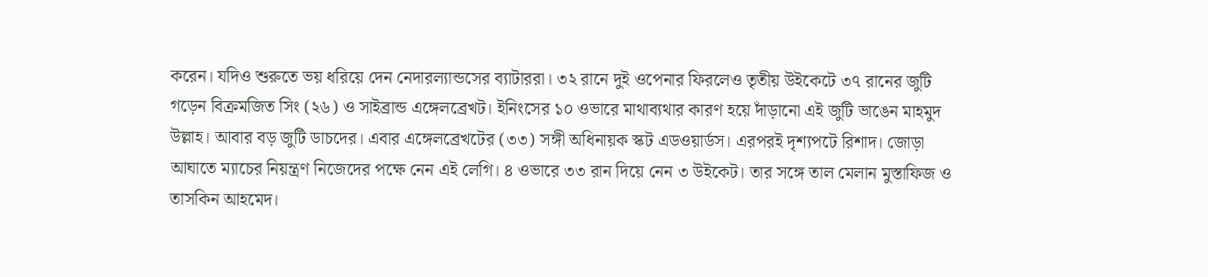করেন। যদিও শুরুতে ভয় ধরিয়ে দেন নেদারল্যান্ডসের ব্যাটাররা। ৩২ রানে দুই ওপেনার ফিরলেও তৃতীয় উইকেটে ৩৭ রানের জুটি গড়েন বিক্রমজিত সিং (২৬) ও সাইব্রান্ড এঙ্গেলব্রেখট। ইনিংসের ১০ ওভারে মাথাব্যথার কারণ হয়ে দাঁড়ানো এই জুটি ভাঙেন মাহমুদ উল্লাহ। আবার বড় জুটি ডাচদের। এবার এঙ্গেলব্রেখটের (৩৩) সঙ্গী অধিনায়ক স্কট এডওয়ার্ডস। এরপরই দৃশ্যপটে রিশাদ। জোড়া আঘাতে ম্যাচের নিয়ন্ত্রণ নিজেদের পক্ষে নেন এই লেগি। ৪ ওভারে ৩৩ রান দিয়ে নেন ৩ উইকেট। তার সঙ্গে তাল মেলান মুস্তাফিজ ও তাসকিন আহমেদ।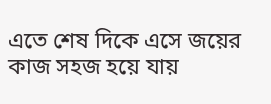এতে শেষ দিকে এসে জয়ের কাজ সহজ হয়ে যায়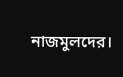নাজমুলদের।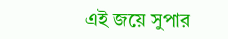এই জয়ে সুপার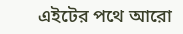এইটের পথে আরো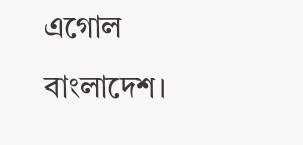এগোল বাংলাদেশ।